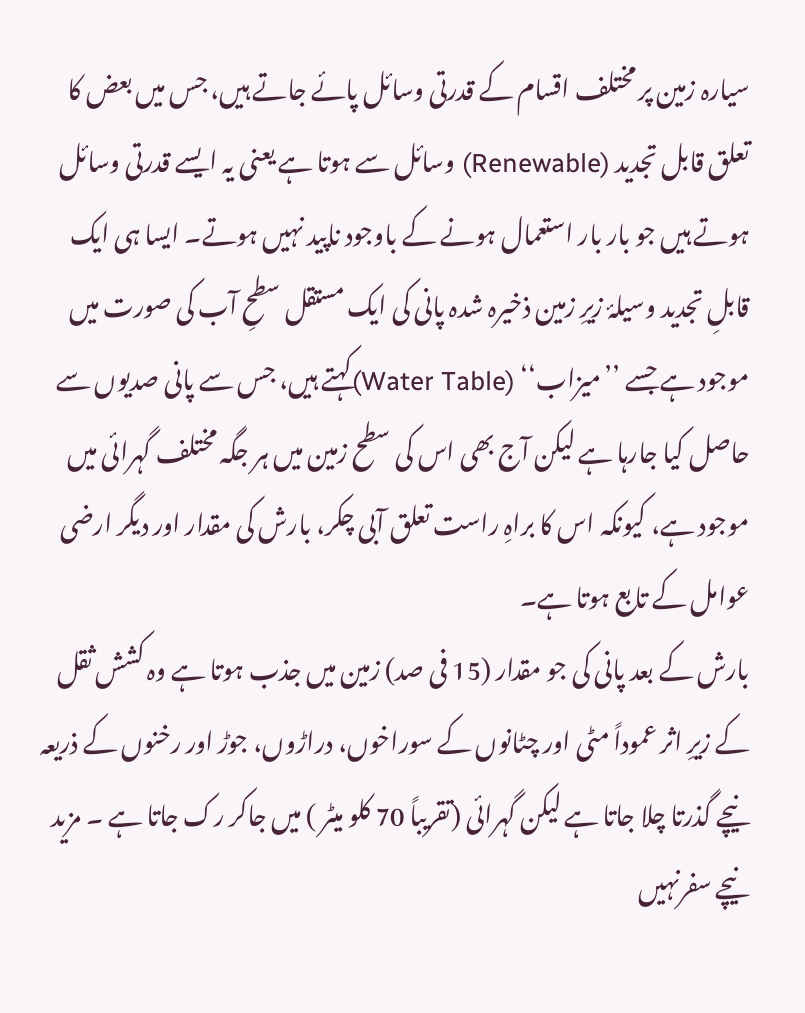سیارہ زمین پر مختلف اقسام کے قدرتی وسائل پائے جاتے ہیں، جس میں بعض کا تعلق قابل تجدید (Renewable) وسائل سے ہوتا ہے یعنی یہ ایسے قدرتی وسائل ہوتے ہیں جو بار بار استعمال ہونے کے باوجود ناپید نہیں ہوتے۔ ایسا ہی ایک قابلِ تجدید وسیلۂ زیرِ زمین ذخیرہ شدہ پانی کی ایک مستقل سطحِ آب کی صورت میں موجود ہے جسے ’’میزاب‘‘ (Water Table)کہتے ہیں، جس سے پانی صدیوں سے حاصل کیا جارہا ہے لیکن آج بھی اس کی سطح زمین میں ہر جگہ مختلف گہرائی میں موجود ہے، کیونکہ اس کا براہِ راست تعلق آبی چکر، بارش کی مقدار اور دیگر ارضی عوامل کے تابع ہوتا ہے۔
بارش کے بعد پانی کی جو مقدار (15 فی صد) زمین میں جذب ہوتا ہے وہ کشش ثقل کے زیرِ اثر عموداً مٹی اور چٹانوں کے سوراخوں، دراڑوں، جوڑ اور رخنوں کے ذریعہ نیچے گذرتا چلا جاتا ہے لیکن گہرائی (تقریباً 70 کلو میٹر ) میں جاکر رک جاتا ہے ۔ مزید نیچے سفرنہیں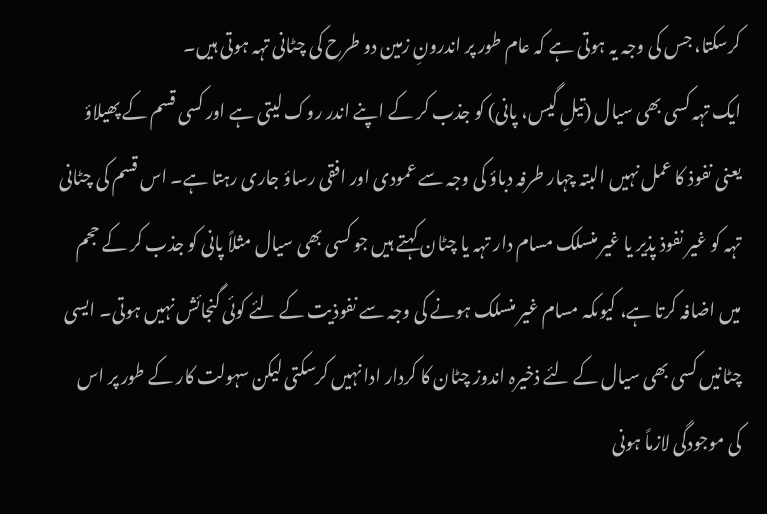کرسکتا، جس کی وجہ یہ ہوتی ہے کہ عام طور پر اندرونِ زمین دو طرح کی چٹانی تہہ ہوتی ہیں۔
ایک تہہ کسی بھی سیال (تیلِ گیس، پانی) کو جذب کر کے اپنے اندر روک لیتی ہے اور کسی قسم کے پھیلاؤ یعنی نفوذ کا عمل نہیں البتہ چہار طرفہ دباؤ کی وجہ سے عمودی اور افقی رساؤ جاری رہتا ہے۔ اس قسم کی چٹانی تہہ کو غیر نفوذ پذیر یا غیر منسلک مسام دار تہہ یا چٹان کہتے ہیں جو کسی بھی سیال مثلاً پانی کو جذب کر کے حجم میں اضافہ کرتا ہے، کیوںکہ مسام غیر منسلک ہونے کی وجہ سے نفوذیت کے لئے کوئی گنجائش نہیں ہوتی۔ ایسی چٹانیں کسی بھی سیال کے لئے ذخیرہ اندوز چٹان کا کردار ادا نہیں کرسکتی لیکن سہولت کار کے طور پر اس کی موجودگی لازماً ہونی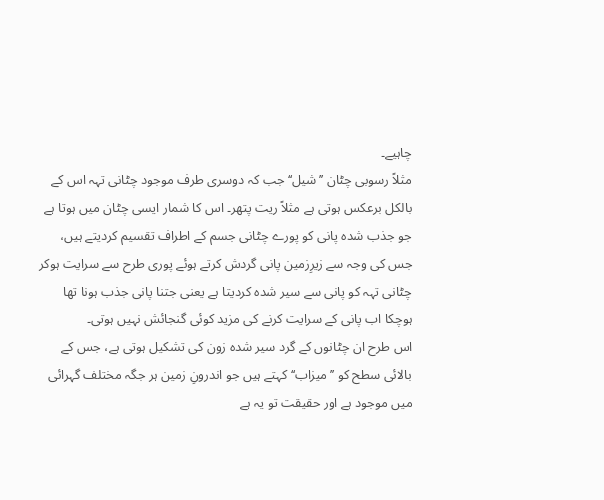چاہیے۔
مثلاً رسوبی چٹان ’’شیل‘‘ جب کہ دوسری طرف موجود چٹانی تہہ اس کے بالکل برعکس ہوتی ہے مثلاً ریت پتھر۔ اس کا شمار ایسی چٹان میں ہوتا ہے جو جذب شدہ پانی کو پورے چٹانی جسم کے اطراف تقسیم کردیتے ہیں، جس کی وجہ سے زیرِزمین پانی گردش کرتے ہوئے پوری طرح سے سرایت ہوکر چٹانی تہہ کو پانی سے سیر شدہ کردیتا ہے یعنی جتنا پانی جذب ہونا تھا ہوچکا اب پانی کے سرایت کرنے کی مزید کوئی گنجائش نہیں ہوتی۔
اس طرح ان چٹانوں کے گرد سیر شدہ زون کی تشکیل ہوتی ہے، جس کے بالائی سطح کو ’’میزاب‘‘ کہتے ہیں جو اندرونِ زمین ہر جگہ مختلف گہرائی میں موجود ہے اور حقیقت تو یہ ہے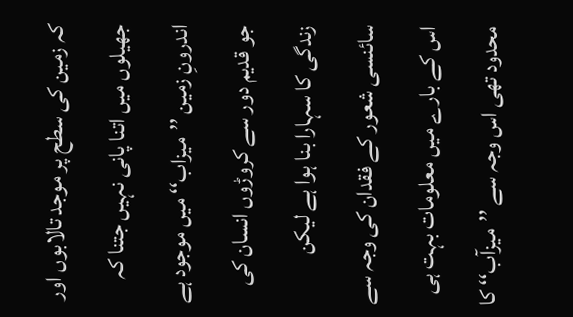کہ زمین کی سطح پر موجد تالابوں اور جھیلوں میں اتنا پانی نہیں جتنا کہ اندرونِ زمین ’’میزاب‘‘ میں موجود ہے جو قدیم دور سے کروڑوں انسان کی زندگی کا سہارا بنا ہوا ہے لیکن سائنسی شعور کے فقدان کی وجہ سے اس کے بارے میں معلومات بہت ہی محدود تھی اس وجہ سے ’’میزآب‘‘ کا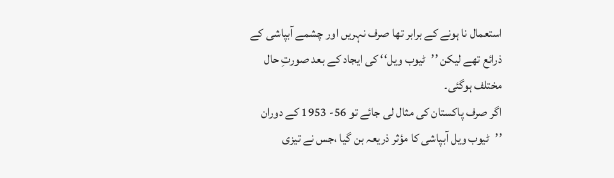استعمال نا ہونے کے برابر تھا صرف نہریں اور چشمے آبپاشی کے ذرائع تھے لیکن ’’ٹیوب ویل‘‘ کی ایجاد کے بعد صورتِ حال مختلف ہوگئی۔
اگر صرف پاکستان کی مثال لی جائے تو 56- 1953 کے دوران ’’ٹیوب ویل آبپاشی کا مؤثر ذریعہ بن گیا ،جس نے تیزی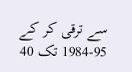سے ترقی کر کے 95-1984 تک 40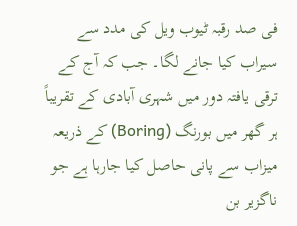فی صد رقبہ ٹیوب ویل کی مدد سے سیراب کیا جانے لگا۔ جب کہ آج کے ترقی یافتہ دور میں شہری آبادی کے تقریباً ہر گھر میں بورنگ (Boring) کے ذریعہ میزاب سے پانی حاصل کیا جارہا ہے جو ناگزیر بن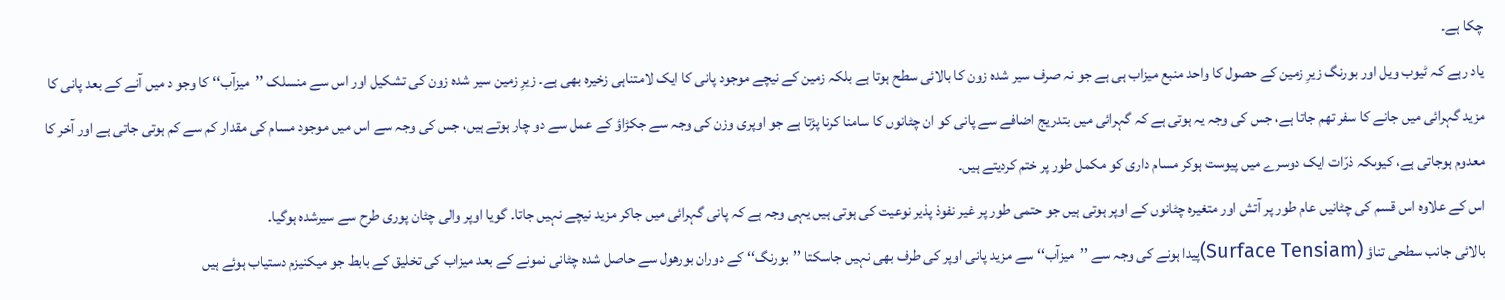چکا ہے۔
یاد رہے کہ ٹیوب ویل اور بورنگ زیرِ زمین کے حصول کا واحد منبع میزاب ہی ہے جو نہ صرف سیر شدہ زون کا بالائی سطح ہوتا ہے بلکہ زمین کے نیچے موجود پانی کا ایک لامتناہی زخیرہ بھی ہے۔ زیرِ زمین سیر شدہ زون کی تشکیل اور اس سے منسلک ’’میزآب‘‘ کا وجو د میں آنے کے بعد پانی کا مزید گہرائی میں جانے کا سفر تھم جاتا ہے، جس کی وجہ یہ ہوتی ہے کہ گہرائی میں بتدریج اضافے سے پانی کو ان چٹانوں کا سامنا کرنا پڑتا ہے جو اوپری وزن کی وجہ سے جکڑاؤ کے عمل سے دو چار ہوتے ہیں، جس کی وجہ سے اس میں موجود مسام کی مقدار کم سے کم ہوتی جاتی ہے اور آخر کا معدوم ہوجاتی ہے، کیوںکہ ذرّات ایک دوسرے میں پیوست ہوکر مسام داری کو مکمل طور پر ختم کردیتے ہیں۔
اس کے علاوہ اس قسم کی چٹانیں عام طور پر آتش اور متغیرہ چٹانوں کے اوپر ہوتی ہیں جو حتمی طور پر غیر نفوذ پذیر نوعیت کی ہوتی ہیں یہی وجہ ہے کہ پانی گہرائی میں جاکر مزید نیچے نہیں جاتا۔ گویا اوپر والی چٹان پوری طرح سے سیرشدہ ہوگیا۔
بالائی جانب سطحی تناؤ (Surface Tensiam)پیدا ہونے کی وجہ سے ’’میزآب‘‘ سے مزید پانی اوپر کی طرف بھی نہیں جاسکتا ’’بورنگ‘‘ کے دوران بورھول سے حاصل شدہ چٹانی نمونے کے بعد میزاب کی تخلیق کے بابط جو میکنیزم دستیاب ہوئے ہیں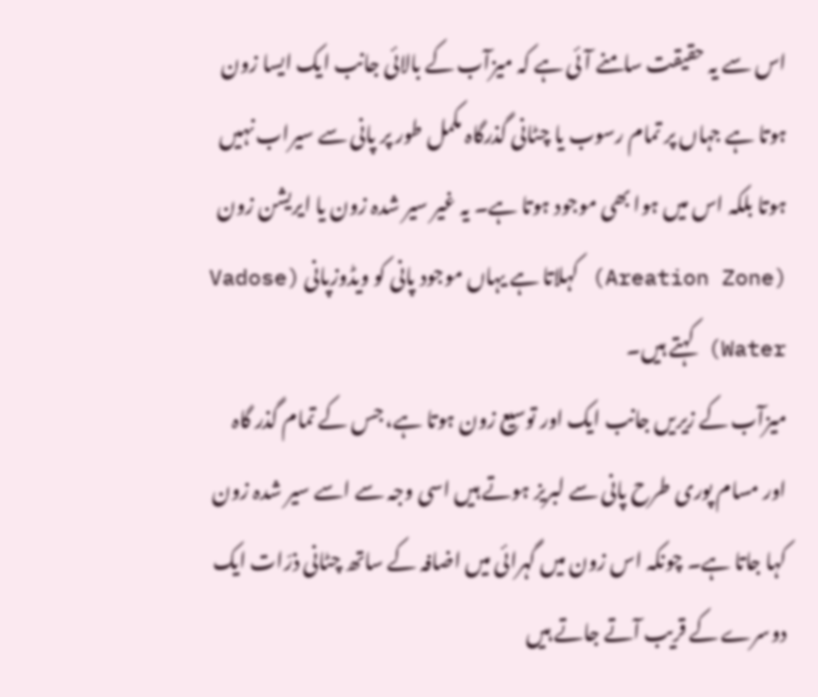اس سے یہ حقیقت سامنے آئی ہے کہ میزآب کے بالائی جانب ایک ایسا زون ہوتا ہے جہاں پر تمام رسوب یا چٹانی گذرگاہ مکمل طور پر پانی سے سیراب نہیں ہوتا بلکہ اس میں ہوا بھی موجود ہوتا ہے۔ یہ غیر سیر شدہ زون یا ایریشن زون (Areation Zone) کہلاتا ہے یہاں موجود پانی کو ویڈوزپانی (Vadose Water) کہتے ہیں۔
میزآب کے زیریں جانب ایک اور توسیع زون ہوتا ہے، جس کے تمام گذر گاہ اور مسام پوری طرح پانی سے لبریز ہوتے ہیں اسی وجہ سے اسے سیر شدہ زون کہا جاتا ہے۔ چونکہ اس زون میں گہرائی میں اضافہ کے ساتھ چٹانی ذرّات ایک دوسرے کے قریب آتے جاتے ہیں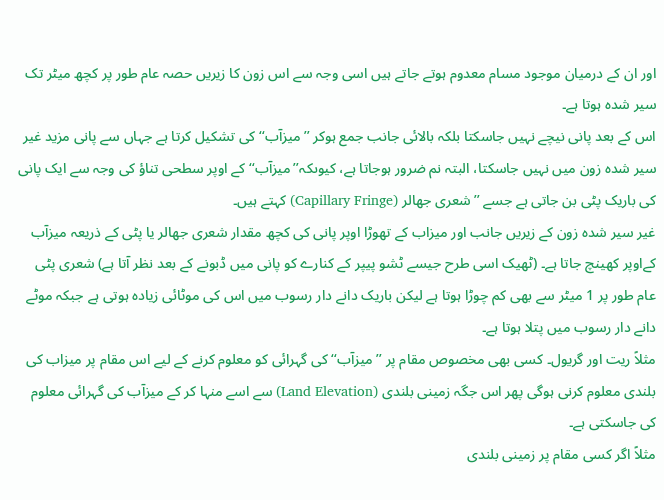اور ان کے درمیان موجود مسام معدوم ہوتے جاتے ہیں اسی وجہ سے اس زون کا زیریں حصہ عام طور پر کچھ میٹر تک سیر شدہ ہوتا ہے۔
اس کے بعد پانی نیچے نہیں جاسکتا بلکہ بالائی جانب جمع ہوکر ’’میزآب‘‘ کی تشکیل کرتا ہے جہاں سے پانی مزید غیر سیر شدہ زون میں نہیں جاسکتا، البتہ نم ضرور ہوجاتا ہے، کیوںکہ’’میزآب‘‘ کے اوپر سطحی تناؤ کی وجہ سے ایک پانی کی باریک پٹی بن جاتی ہے جسے ’’شعری جھالر (Capillary Fringe) کہتے ہیں۔
غیر سیر شدہ زون کے زیریں جانب اور میزاب کے تھوڑا اوپر پانی کی کچھ مقدار شعری جھالر یا پٹی کے ذریعہ میزآب کےاوپر کھینچ جاتا ہے۔ (ٹھیک اسی طرح جیسے ٹشو پیپر کے کنارے کو پانی میں ڈبونے کے بعد نظر آتا ہے) شعری پٹی عام طور پر 1 میٹر سے بھی کم چوڑا ہوتا ہے لیکن باریک دانے دار رسوب میں اس کی موٹائی زیادہ ہوتی ہے جبکہ موٹے دانے دار رسوب میں پتلا ہوتا ہے۔
مثلاً ریت اور گریول۔ کسی بھی مخصوص مقام پر ’’میزآب‘‘ کی گہرائی کو معلوم کرنے کے لیے اس مقام پر میزاب کی بلندی معلوم کرنی ہوگی پھر اس جگہ زمینی بلندی (Land Elevation) سے اسے منہا کر کے میزآب کی گہرائی معلوم کی جاسکتی ہے۔
مثلاً اگر کسی مقام پر زمینی بلندی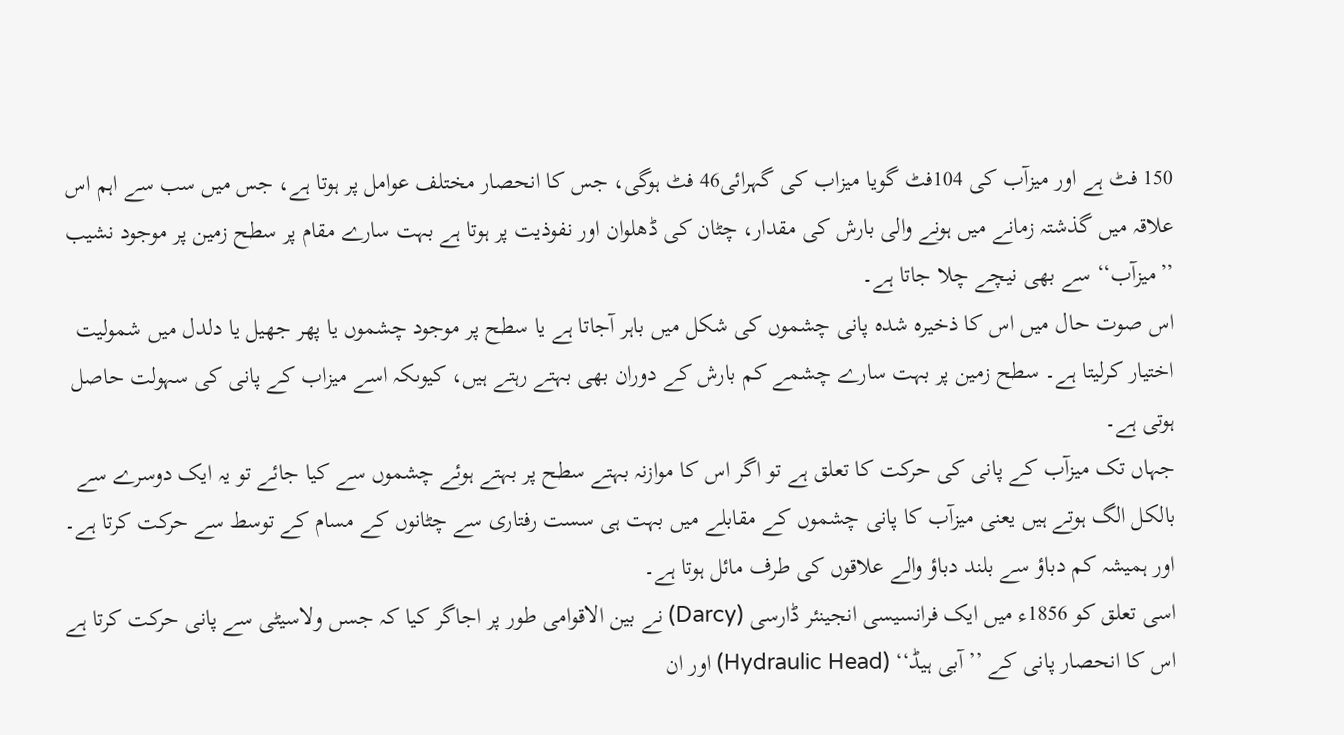150 فٹ ہے اور میزآب کی 104فٹ گویا میزاب کی گہرائی46 فٹ ہوگی، جس کا انحصار مختلف عوامل پر ہوتا ہے، جس میں سب سے اہم اس علاقہ میں گذشتہ زمانے میں ہونے والی بارش کی مقدار، چٹان کی ڈھلوان اور نفوذیت پر ہوتا ہے بہت سارے مقام پر سطح زمین پر موجود نشیب ’’میزآب‘‘ سے بھی نیچے چلا جاتا ہے۔
اس صوت حال میں اس کا ذخیرہ شدہ پانی چشموں کی شکل میں باہر آجاتا ہے یا سطح پر موجود چشموں یا پھر جھیل یا دلدل میں شمولیت اختیار کرلیتا ہے۔ سطح زمین پر بہت سارے چشمے کم بارش کے دوران بھی بہتے رہتے ہیں، کیوںکہ اسے میزاب کے پانی کی سہولت حاصل ہوتی ہے۔
جہاں تک میزآب کے پانی کی حرکت کا تعلق ہے تو اگر اس کا موازنہ بہتے سطح پر بہتے ہوئے چشموں سے کیا جائے تو یہ ایک دوسرے سے بالکل الگ ہوتے ہیں یعنی میزآب کا پانی چشموں کے مقابلے میں بہت ہی سست رفتاری سے چٹانوں کے مسام کے توسط سے حرکت کرتا ہے۔ اور ہمیشہ کم دباؤ سے بلند دباؤ والے علاقوں کی طرف مائل ہوتا ہے۔
اسی تعلق کو 1856ء میں ایک فرانسیسی انجینئر ڈارسی (Darcy) نے بین الاقوامی طور پر اجاگر کیا کہ جسں ولاسیٹی سے پانی حرکت کرتا ہے اس کا انحصار پانی کے ’’آبی ہیڈ‘‘ (Hydraulic Head) اور ان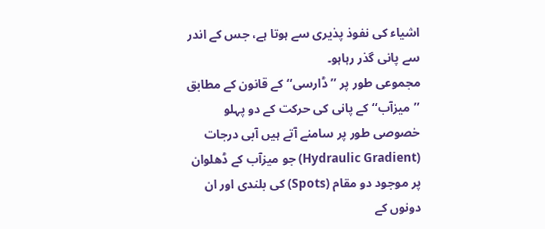اشیاء کی نفوذ پذیری سے ہوتا ہے، جس کے اندر سے پانی گذر رہاہو۔
مجموعی طور پر ’’ڈارسی‘‘ کے قانون کے مطابق ’’میزآب‘‘ کے پانی کی حرکت کے دو پہلو خصوصی طور پر سامنے آتے ہیں آبی درجات (Hydraulic Gradient) جو میزآب کے ڈھلوان پر موجود دو مقام (Spots) کی بلندی اور ان دونوں کے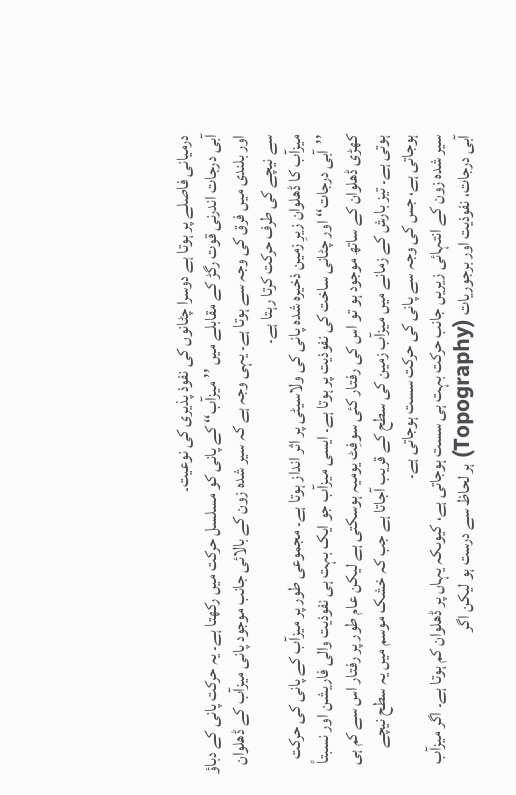درمیانی فاصلے پر ہوتا ہے دوسرا چٹانوں کی نفوذ پذیری کی نوعیت۔
آبی درجات اندرنی قوت رگڑ کے مقابلے میں ’’میزآب‘‘ کے پانی کو مسلسل حرکت میں رکھتا ہے۔ یہ حرکت پانی کے دباؤ اور بلندی میں فرق کی وجہ سے ہوتا ہے۔ یہی وجہ ہے کہ سیر شدہ زون کے بالائی جانب موجود پانی میزآب کے ڈھلوان سے نیچے کی طرف حرکت کرتا رہتا ہے۔
میزآب کا ڈھلوان زیرِ زمین ذخیرہ شدہ پانی کی ولاسیٹی پر اثر انداز ہوتا ہے۔ مجموعی طور پر میزآب کے پانی کی حرکت ’’آبی درجات‘‘ اور چٹانی ساخت کی نفوذیت پر ہوتا ہے۔ ایسی میزآب جو ایک بہت ہی نفوذیت والی فاریشن اور نسبتاً کھڑی ڈھلوان کے ساتھ موجود ہو تو اس کی رفتار کئی سوفِٹ یومیہ ہوسکتی ہے لیکن عام طور پر رفتار اس سے کم ہی ہوتی ہے۔ تیز بارش کے زمانے میں میزآب زمین کی سطح کے قریب آجاتا ہے جب کہ خشک موسم میں یہ سطح نیچے ہوجاتی ہے، جس کی وجہ سے پانی کی حرکت سست ہوجاتی ہے۔
سیر شدہ زون کے انتہائی زیریں جانب حرکت بہت ہی سست ہوجاتی ہے، کیوںکہ یہاں پر ڈھلوان کم ہوتا ہے۔ اگر میزآب آبی درجات، نفوذیت اور برجوریات (Topography) ہر لحاظ سے درست ہو لیکن اگر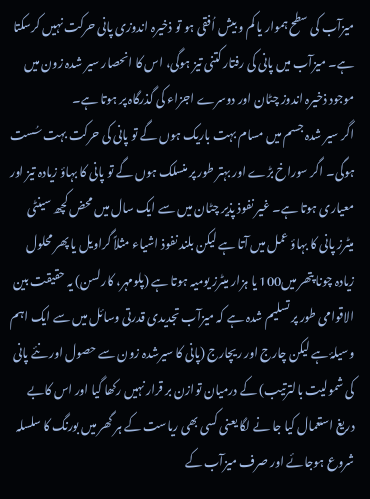میزآب کی سطح ہموار یا کم و بیش اُفقی ہو تو ذخیرہ اندوزی پانی حرکت نہیں کرسکتا ہے۔ میزآب میں پانی کی رفتار کتنی تیز ہوگی، اس کا انحصار سیر شدہ زون میں موجود ذخیرہ اندوز چٹان اور دوسرے اجزاء کی گذرگاہ پر ہوتا ہے۔
اگر سیر شدہ جسم میں مسام بہت باریک ہوں گے تو پانی کی حرکت بہت سُست ہوگی۔ اگر سوراخ بڑے اور بہتر طور پر منسلک ہوں گے تو پانی کا بہاؤ زیادہ تیز اور معیاری ہوتا ہے۔ غیر نفوذ پذیر چٹان میں سے ایک سال میں محض کچھ سینٹی میٹرز پانی کا بہاؤ عمل میں آتا ہے لیکن بلند نفوذ اشیاء مثلاً گراویل یا پھر محلول زیادہ چونا پتھر میں100 یا ہزار میٹرز یومیہ ہوتا ہے (پلومہر، کارلسن) یہ حقیقت بین الاقوامی طور پر تسلیم شدہ ہے کہ میزآب تجدیدی قدرتی وسائل میں سے ایک اہم وسیلۂ ہے لیکن چارج اور ریچارج (پانی کا سیرشدہ زون سے حصول اور نئے پانی کی شمولیت بالترتیب) کے درمیان توازن بر قرار نہیں رکھا گیا اور اس کابے دریغ استعمال کیا جا نے لگا یعنی کسی بھی ریاست کے ہر گھر میں بورنگ کا سلسلہ شروع ہوجائے اور صرف میزآب کے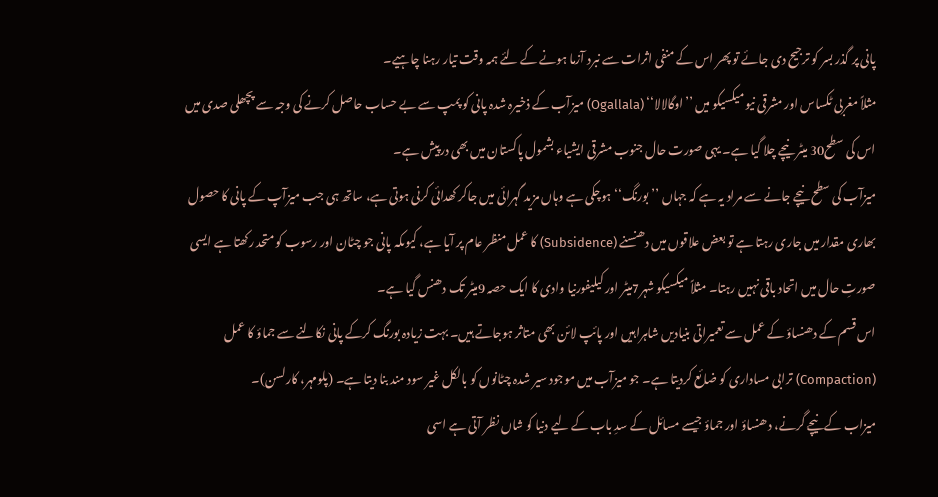پانی پر گذر بسر کو ترجیح دی جائے تو پھر اس کے منفی اثرات سے نبرد آزما ہونے کے لئے ہمہ وقت تیار رہنا چاہیے۔
مثلاً مغربی ٹکساس اور مشرقی نیو میکسیکو میں ’’اوگالالا‘‘ (Ogallala) میزآب کے ذخیرہ شدہ پانی کو پمپ سے بے حساب حاصل کرنے کی وجہ سے پچھلی صدی میں اس کی سطح30 میٹر نیچے چلا گیا ہے۔ یہی صورت حال جنوب مشرقی ایشیاء بشمول پاکستان میں بھی درپیش ہے۔
میزآب کی سطح نیچے جانے سے مراد یہ ہے کہ جہاں ’’بورنگ‘‘ ہوچکی ہے وہاں مزید گہرائی میں جاکر کھدائی کرنی ہوتی ہے، ساتھ ہی جب میزآپ کے پانی کا حصول بھاری مقدار میں جاری رہتا ہے تو بعض علاقوں میں دھنسنے (Subsidence) کا عمل منظر عام پر آیا ہے، کیوںکہ پانی جو چٹان اور رسوب کو متحد رکھتا ہے ایسی صورتِ حال میں اتحاد باقی نہیں رہتا۔ مثلاً میکسیکو شہر7میٹر اور کیلیفورنیا وادی کا ایک حصہ 9میٹر تک دھنس گیا ہے۔
اس قسم کے دھنساؤ کے عمل سے تعمیراتی بنیادیں شاہراہیں اور پائپ لائن بھی متاثر ہوجاتے ہیں۔ بہت زیادہ بورنگ کرکے پانی نکالنے سے جماؤ کا عمل (Compaction) ترابی مساداری کو ضائع کردیتا ہے۔ جو میزآب میں موجود سیر شدہ چٹانوں کو بالکل غیر سود مند بنا دیتا ہے۔ (پلومہر، کارلسن)۔
میزاب کے نیچے گرنے، دھنساؤ اور جماؤ جیسے مسائل کے سدِ باب کے لیے دنیا کو شاں نظر آتی ہے اسی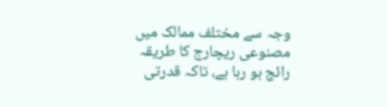وجہ سے مختلف ممالک میں مصنوعی ریچارج کا طریقہ رائج ہو رہا ہے، تاکہ قدرتی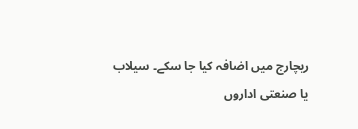ریچارج میں اضافہ کیا جا سکے۔ سیلاب یا صنعتی اداروں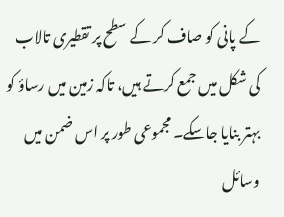کے پانی کو صاف کر کے سطح پر تقطیری تالاب کی شکل میں جمع کرتے ہیں، تاکہ زمین میں رساؤ کو بہتر بنایا جاسکے۔ مجموعی طور پر اس ضمن میں وسائل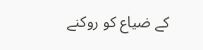کے ضیاع کو روکنے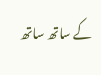کے ساتھ ساتھ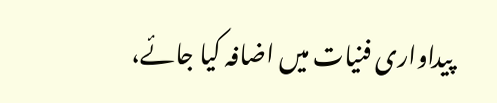پیداواری فنیات میں اضافہ کیا جائے،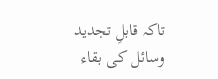تاکہ قابلِ تجدید وسائل کی بقاء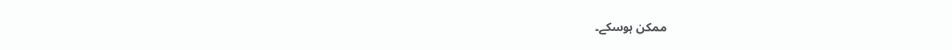ممکن ہوسکے۔